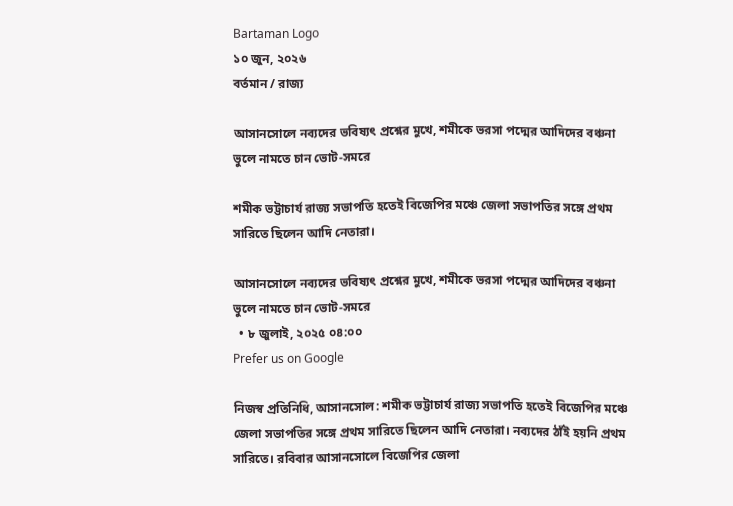Bartaman Logo
১০ জুন, ২০২৬
বর্তমান / রাজ্য

আসানসোলে নব্যদের ভবিষ্যৎ প্রশ্নের মুখে, শমীকে ভরসা পদ্মের আদিদের বঞ্চনা ভুলে নামতে চান ভোট-সমরে

শমীক ভট্টাচার্য রাজ্য সভাপতি হতেই বিজেপির মঞ্চে জেলা সভাপতির সঙ্গে প্রথম সারিতে ছিলেন আদি নেতারা।

আসানসোলে নব্যদের ভবিষ্যৎ প্রশ্নের মুখে, শমীকে ভরসা পদ্মের আদিদের বঞ্চনা ভুলে নামতে চান ভোট-সমরে
  • ৮ জুলাই, ২০২৫ ০৪:০০
Prefer us on Google

নিজস্ব প্রতিনিধি, আসানসোল: শমীক ভট্টাচার্য রাজ্য সভাপতি হতেই বিজেপির মঞ্চে জেলা সভাপতির সঙ্গে প্রথম সারিতে ছিলেন আদি নেতারা। নব্যদের ঠাঁ‌‌ই হয়নি প্রথম সারিতে। রবিবার আসানসোলে বিজেপির জেলা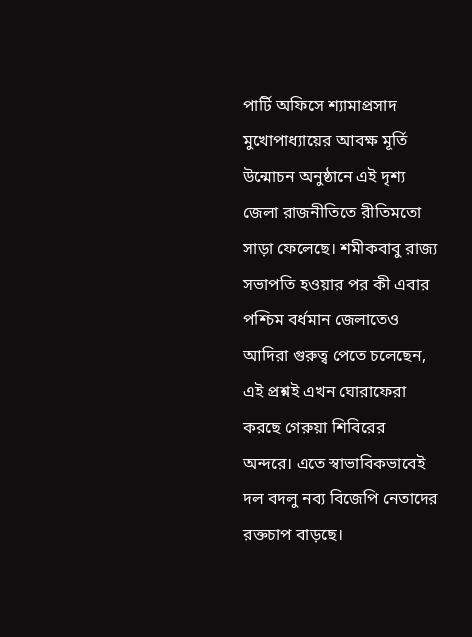পার্টি অফিসে শ্যামাপ্রসাদ মুখোপাধ্যায়ের আবক্ষ মূর্তি উন্মোচন অনুষ্ঠানে এই দৃশ্য জেলা রাজনীতিতে রীতিমতো সাড়া ফেলেছে। শমীকবাবু রাজ্য সভাপতি হওয়ার পর কী এবার পশ্চিম বর্ধমান জেলাতেও আদিরা গুরুত্ব পেতে চলেছেন, এই প্রশ্নই এখন ঘোরাফেরা করছে গেরুয়া শিবিরের অন্দরে। এতে স্বাভাবিকভাবেই দল বদলু নব্য বিজেপি নেতাদের রক্তচাপ বাড়ছে।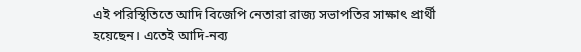এই পরিস্থিতিতে আদি বিজেপি নেতারা রাজ্য সভাপতির সাক্ষাৎ প্রার্থী হয়েছেন। এতেই আদি-নব্য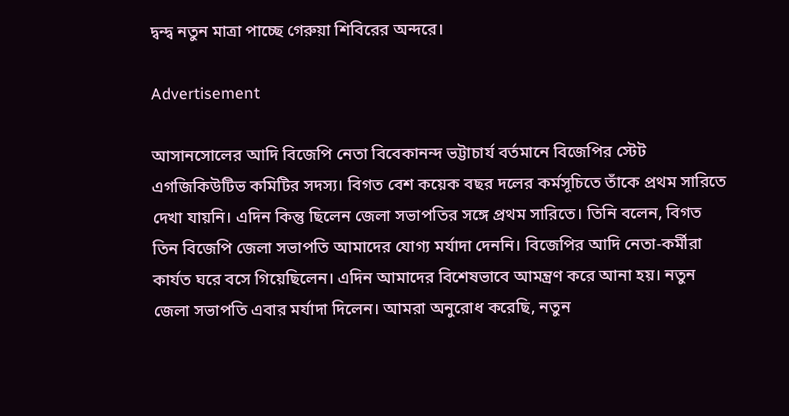দ্বন্দ্ব নতুন মাত্রা পাচ্ছে গেরুয়া শিবিরের অন্দরে।

Advertisement

আসানসোলের আদি বিজেপি নেতা বিবেকানন্দ ভট্টাচার্য বর্তমানে বিজেপির স্টেট এগজিকিউটিভ কমিটির সদস্য। বিগত বেশ কয়েক বছর দলের কর্মসূচিতে তাঁকে প্রথম সারিতে দেখা যায়নি। এদিন কিন্তু ছিলেন জেলা সভাপতির সঙ্গে প্রথম সারিতে। তিনি বলেন, বিগত তিন বিজেপি জেলা সভাপতি আমাদের যোগ্য মর্যাদা দেননি। বিজেপির আদি নেতা-কর্মীরা কার্যত ঘরে বসে গিয়েছিলেন। এদিন আমাদের বিশেষভাবে আমন্ত্রণ করে আনা হয়। নতুন জেলা সভাপতি এবার মর্যাদা দিলেন। আমরা অনুরোধ করেছি, নতুন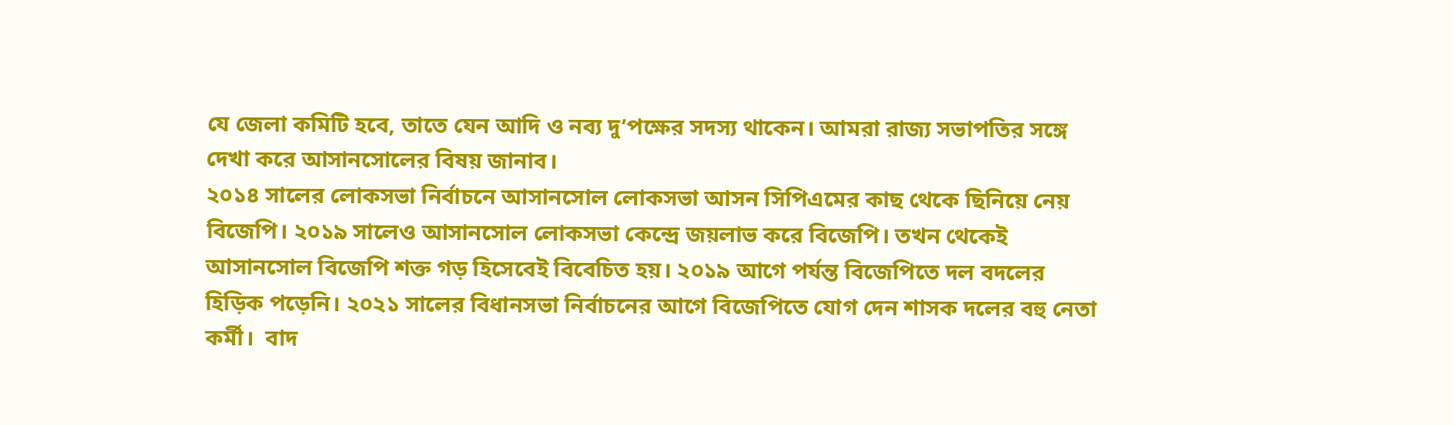যে জেলা কমিটি হবে, তাতে যেন আদি ও নব্য দু’পক্ষের সদস্য থাকেন। আমরা রাজ্য সভাপতির সঙ্গে দেখা করে আসানসোলের বিষয় জানাব।
২০১৪ সালের লোকসভা নির্বাচনে আসানসোল লোকসভা আসন সিপিএমের কাছ থেকে ছিনিয়ে নেয় বিজেপি। ২০১৯ সালেও আসানসোল লোকসভা কেন্দ্রে জয়লাভ করে বিজেপি। তখন থেকেই আসানসোল বিজেপি শক্ত গড় হিসেবেই বিবেচিত হয়। ২০১৯ আগে পর্যন্ত বিজেপিতে দল বদলের হিড়িক পড়েনি। ২০২১ সালের বিধানসভা নির্বাচনের আগে বিজেপিতে যোগ দেন শাসক দলের বহু নেতা কর্মী।  বাদ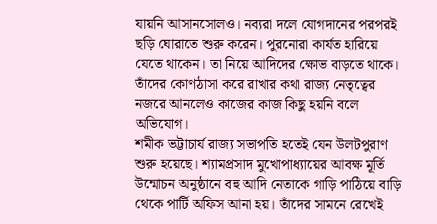যায়নি আসানসোলও। নব্যরা দলে যোগদানের পরপরই ছড়ি ঘোরাতে শুরু করেন। পুরনোরা কার্যত হারিয়ে যেতে থাকেন। তা নিয়ে আদিদের ক্ষোভ বাড়তে থাকে। তাঁদের কোণঠাসা করে রাখার কথা রাজ্য নেতৃত্বের নজরে আনলেও কাজের কাজ কিছু হয়নি বলে অভিযোগ।
শমীক ভট্টাচার্য রাজ্য সভাপতি হতেই যেন উলটপুরাণ শুরু হয়েছে। শ্যামপ্রসাদ মুখোপাধ্যায়ের আবক্ষ মূর্তি উন্মোচন অনুষ্ঠানে বহু আদি নেতাকে গাড়ি পাঠিয়ে বাড়ি থেকে পার্টি অফিস আনা হয়। তাঁদের সামনে রেখেই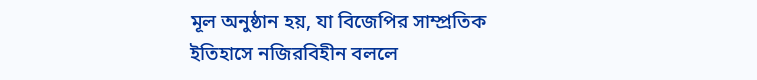মূল অনুষ্ঠান হয়, যা বিজেপির সাম্প্রতিক ইতিহাসে নজিরবিহীন বললে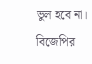ভুল হবে না।
বিজেপির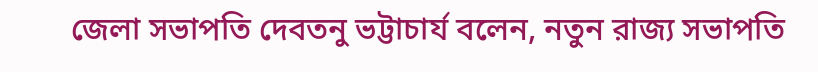জেলা সভাপতি দেবতনু ভট্টাচার্য বলেন, নতুন রাজ্য সভাপতি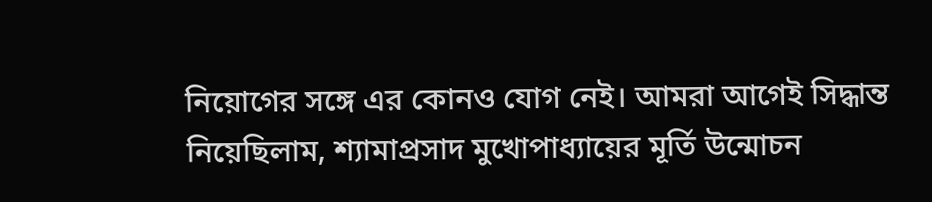নিয়োগের সঙ্গে এর কোনও যোগ নেই। আমরা আগেই সিদ্ধান্ত নিয়েছিলাম, শ্যামাপ্রসাদ মুখোপাধ্যায়ের মূর্তি উন্মোচন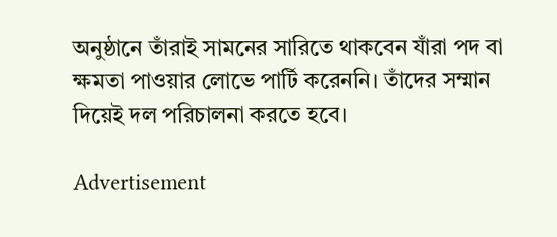অনুষ্ঠানে তাঁরাই সামনের সারিতে থাকবেন যাঁরা পদ বা ক্ষমতা পাওয়ার লোভে পার্টি করেননি। তাঁদের সম্মান দিয়েই দল পরিচালনা করতে হবে।

Advertisement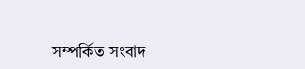সম্পর্কিত সংবাদ